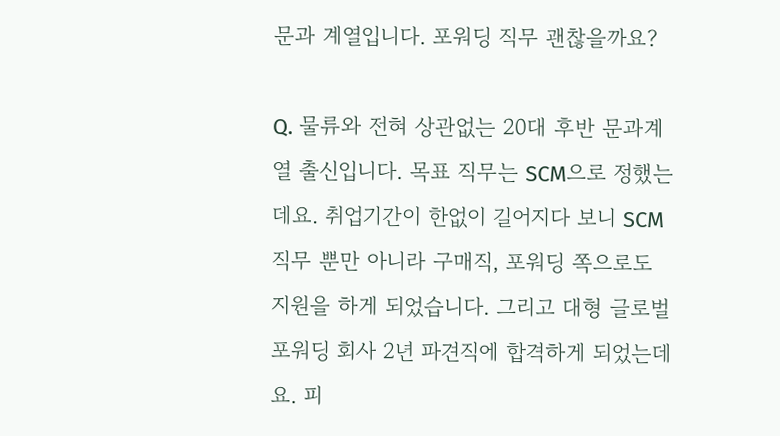문과 계열입니다. 포워딩 직무 괜찮을까요?

Q. 물류와 전혀 상관없는 20대 후반 문과계열 출신입니다. 목표 직무는 SCM으로 정했는데요. 취업기간이 한없이 길어지다 보니 SCM 직무 뿐만 아니라 구매직, 포워딩 쪽으로도 지원을 하게 되었습니다. 그리고 대형 글로벌 포워딩 회사 2년 파견직에 합격하게 되었는데요. 피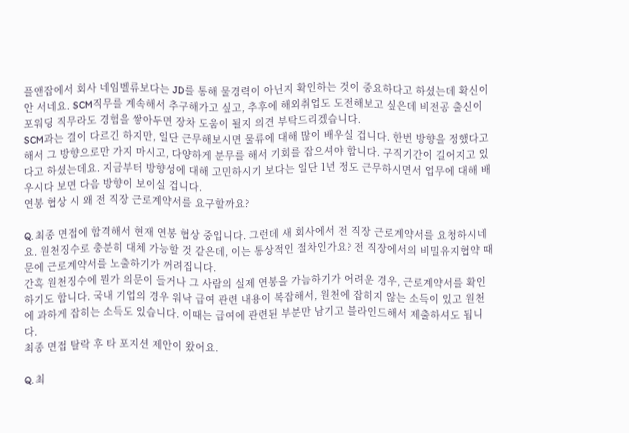플앤잡에서 회사 네임벨류보다는 JD를 통해 물경력이 아닌지 확인하는 것이 중요하다고 하셨는데 확신이 안 서네요. SCM직무를 계속해서 추구해가고 싶고, 추후에 해외취업도 도전해보고 싶은데 비전공 출신이 포워딩 직무라도 경험을 쌓아두면 장차 도움이 될지 의견 부탁드리겠습니다.
SCM과는 결이 다르긴 하지만, 일단 근무해보시면 물류에 대해 많이 배우실 겁니다. 한번 방향을 정했다고 해서 그 방향으로만 가지 마시고, 다양하게 분무를 해서 기회를 잡으셔야 합니다. 구직기간이 길어지고 있다고 하셨는데요. 지금부터 방향성에 대해 고민하시기 보다는 일단 1년 정도 근무하시면서 업무에 대해 배우시다 보면 다음 방향이 보이실 겁니다.
연봉 협상 시 왜 전 직장 근로계약서를 요구할까요?

Q. 최종 면접에 합격해서 현재 연봉 협상 중입니다. 그런데 새 회사에서 전 직장 근로계약서를 요청하시네요. 원천징수로 충분히 대체 가능할 것 같은데, 이는 통상적인 절차인가요? 전 직장에서의 비밀유지협약 때문에 근로계약서를 노출하기가 꺼려집니다.
간혹 원천징수에 뭔가 의문이 들거나 그 사람의 실제 연봉을 가늠하기가 어려운 경우, 근로계약서를 확인하기도 합니다. 국내 기업의 경우 워낙 급여 관련 내용이 복잡해서, 원천에 잡히지 않는 소득이 있고 원천에 과하게 잡히는 소득도 있습니다. 이때는 급여에 관련된 부분만 남기고 블라인드해서 제출하셔도 됩니다.
최종 면접 탈락 후 타 포지션 제안이 왔어요.

Q. 최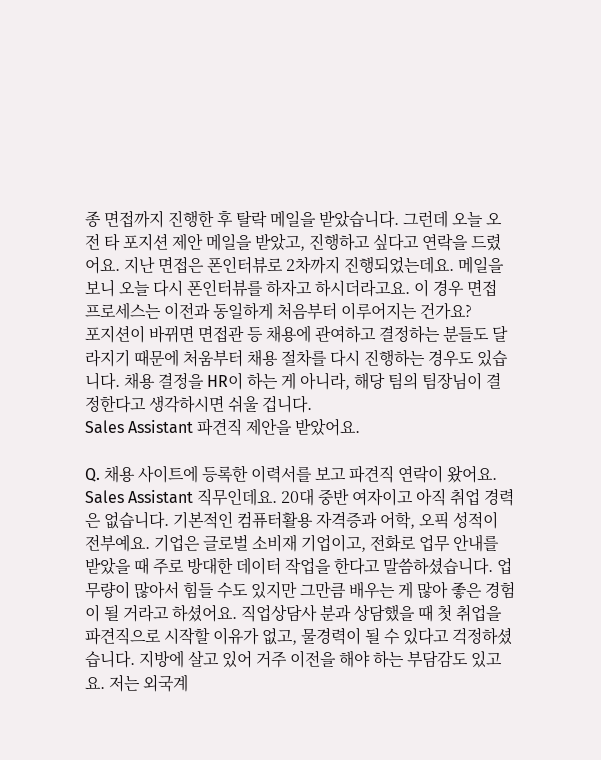종 면접까지 진행한 후 탈락 메일을 받았습니다. 그런데 오늘 오전 타 포지션 제안 메일을 받았고, 진행하고 싶다고 연락을 드렸어요. 지난 면접은 폰인터뷰로 2차까지 진행되었는데요. 메일을 보니 오늘 다시 폰인터뷰를 하자고 하시더라고요. 이 경우 면접 프로세스는 이전과 동일하게 처음부터 이루어지는 건가요?
포지션이 바뀌면 면접관 등 채용에 관여하고 결정하는 분들도 달라지기 때문에 처움부터 채용 절차를 다시 진행하는 경우도 있습니다. 채용 결정을 HR이 하는 게 아니라, 해당 팀의 팀장님이 결정한다고 생각하시면 쉬울 겁니다.
Sales Assistant 파견직 제안을 받았어요.

Q. 채용 사이트에 등록한 이력서를 보고 파견직 연락이 왔어요. Sales Assistant 직무인데요. 20대 중반 여자이고 아직 취업 경력은 없습니다. 기본적인 컴퓨터활용 자격증과 어학, 오픽 성적이 전부예요. 기업은 글로벌 소비재 기업이고, 전화로 업무 안내를 받았을 때 주로 방대한 데이터 작업을 한다고 말씀하셨습니다. 업무량이 많아서 힘들 수도 있지만 그만큼 배우는 게 많아 좋은 경험이 될 거라고 하셨어요. 직업상담사 분과 상담했을 때 첫 취업을 파견직으로 시작할 이유가 없고, 물경력이 될 수 있다고 걱정하셨습니다. 지방에 살고 있어 거주 이전을 해야 하는 부담감도 있고요. 저는 외국계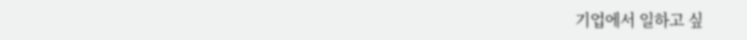기업에서 일하고 싶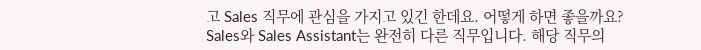고 Sales 직무에 관심을 가지고 있긴 한데요. 어떻게 하면 좋을까요?
Sales와 Sales Assistant는 완전히 다른 직무입니다. 해당 직무의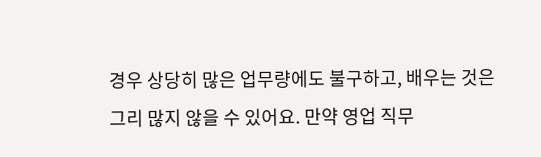경우 상당히 많은 업무량에도 불구하고, 배우는 것은 그리 많지 않을 수 있어요. 만약 영업 직무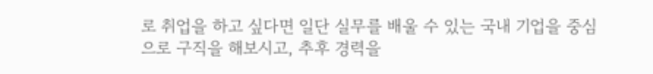로 취업을 하고 싶다면 일단 실무를 배울 수 있는 국내 기업을 중심으로 구직을 해보시고, 추후 경력을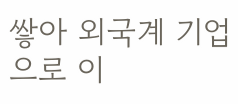쌓아 외국계 기업으로 이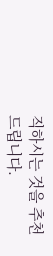직하시는 것을 추천드립니다.